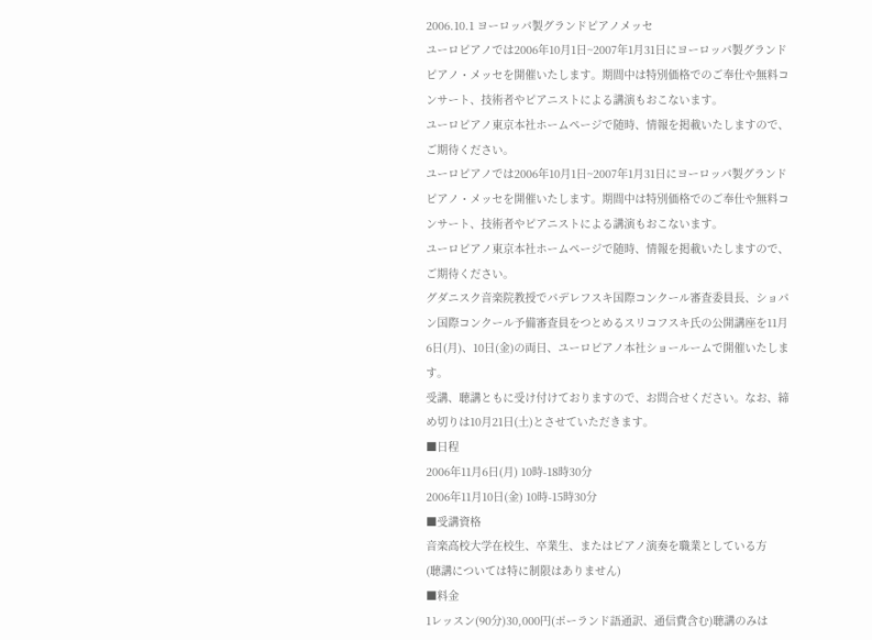2006.10.1 ヨーロッパ製グランドピアノメッセ
ユーロピアノでは2006年10月1日~2007年1月31日にヨーロッパ製グランドピアノ・メッセを開催いたします。期間中は特別価格でのご奉仕や無料コンサート、技術者やピアニストによる講演もおこないます。
ユーロピアノ東京本社ホームページで随時、情報を掲載いたしますので、ご期待ください。
ユーロピアノでは2006年10月1日~2007年1月31日にヨーロッパ製グランドピアノ・メッセを開催いたします。期間中は特別価格でのご奉仕や無料コンサート、技術者やピアニストによる講演もおこないます。
ユーロピアノ東京本社ホームページで随時、情報を掲載いたしますので、ご期待ください。
グダニスク音楽院教授でパデレフスキ国際コンクール審査委員長、ショパン国際コンクール予備審査員をつとめるスリコフスキ氏の公開講座を11月6日(月)、10日(金)の両日、ユーロピアノ本社ショールームで開催いたします。
受講、聴講ともに受け付けておりますので、お問合せください。なお、締め切りは10月21日(土)とさせていただきます。
■日程
2006年11月6日(月) 10時-18時30分
2006年11月10日(金) 10時-15時30分
■受講資格
音楽高校大学在校生、卒業生、またはピアノ演奏を職業としている方
(聴講については特に制限はありません)
■料金
1レッスン(90分)30,000円(ポーランド語通訳、通信費含む)聴講のみは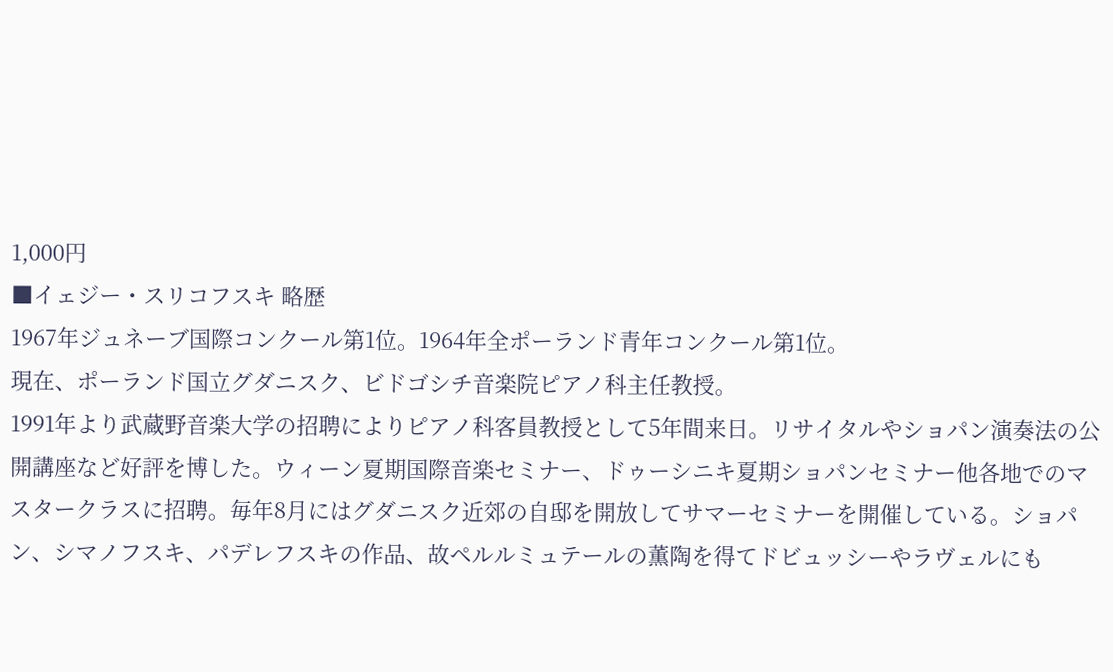1,000円
■イェジー・スリコフスキ 略歴
1967年ジュネーブ国際コンクール第1位。1964年全ポーランド青年コンクール第1位。
現在、ポーランド国立グダニスク、ビドゴシチ音楽院ピアノ科主任教授。
1991年より武蔵野音楽大学の招聘によりピアノ科客員教授として5年間来日。リサイタルやショパン演奏法の公開講座など好評を博した。ウィーン夏期国際音楽セミナー、ドゥーシニキ夏期ショパンセミナー他各地でのマスタークラスに招聘。毎年8月にはグダニスク近郊の自邸を開放してサマーセミナーを開催している。ショパン、シマノフスキ、パデレフスキの作品、故ペルルミュテールの薫陶を得てドビュッシーやラヴェルにも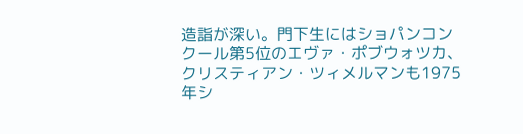造詣が深い。門下生にはショパンコンクール第5位のエヴァ・ポブウォツカ、クリスティアン・ツィメルマンも1975年シ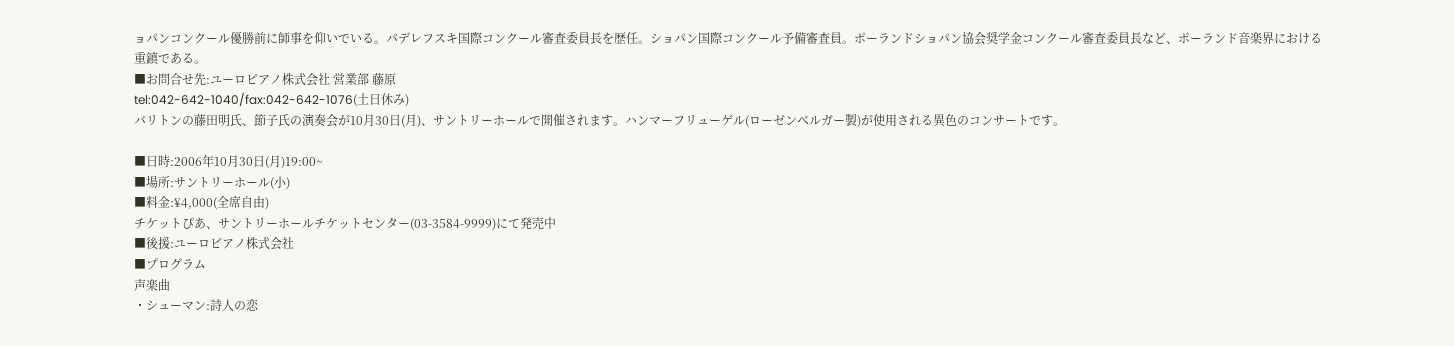ョパンコンクール優勝前に師事を仰いでいる。パデレフスキ国際コンクール審査委員長を歴任。ショパン国際コンクール予備審査員。ポーランドショパン協会奨学金コンクール審査委員長など、ポーランド音楽界における重鎮である。
■お問合せ先:ユーロピアノ株式会社 営業部 藤原
tel:042-642-1040/fax:042-642-1076(土日休み)
バリトンの藤田明氏、節子氏の演奏会が10月30日(月)、サントリーホールで開催されます。ハンマーフリューゲル(ローゼンベルガー製)が使用される異色のコンサートです。

■日時:2006年10月30日(月)19:00~
■場所:サントリーホール(小)
■料金:¥4,000(全席自由)
チケットぴあ、サントリーホールチケットセンター(03-3584-9999)にて発売中
■後援:ユーロピアノ株式会社
■プログラム
声楽曲
・シューマン:詩人の恋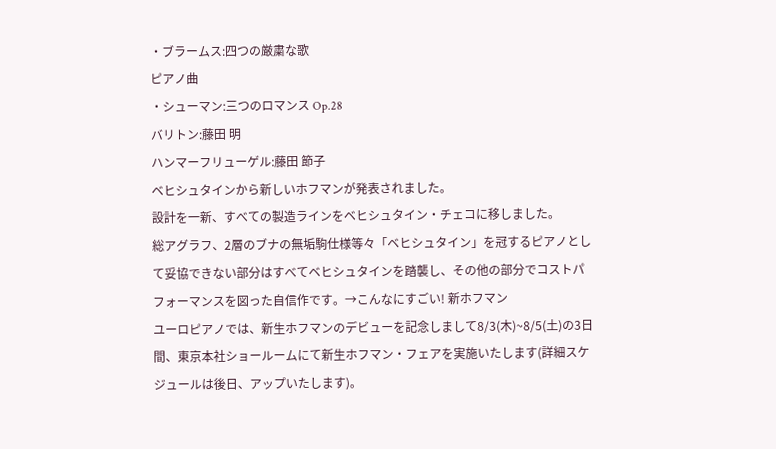・ブラームス:四つの厳粛な歌
ピアノ曲
・シューマン:三つのロマンス Op.28
バリトン:藤田 明
ハンマーフリューゲル:藤田 節子
ベヒシュタインから新しいホフマンが発表されました。
設計を一新、すべての製造ラインをベヒシュタイン・チェコに移しました。
総アグラフ、2層のブナの無垢駒仕様等々「ベヒシュタイン」を冠するピアノとして妥協できない部分はすべてベヒシュタインを踏襲し、その他の部分でコストパフォーマンスを図った自信作です。→こんなにすごい! 新ホフマン
ユーロピアノでは、新生ホフマンのデビューを記念しまして8/3(木)~8/5(土)の3日間、東京本社ショールームにて新生ホフマン・フェアを実施いたします(詳細スケジュールは後日、アップいたします)。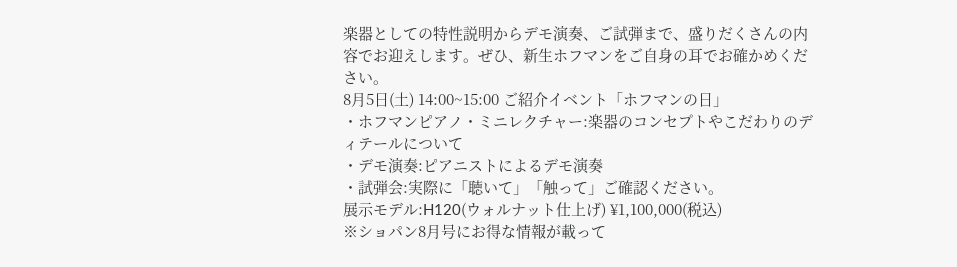楽器としての特性説明からデモ演奏、ご試弾まで、盛りだくさんの内容でお迎えします。ぜひ、新生ホフマンをご自身の耳でお確かめください。
8月5日(土) 14:00~15:00 ご紹介イベント「ホフマンの日」
・ホフマンピアノ・ミニレクチャー:楽器のコンセプトやこだわりのディテールについて
・デモ演奏:ピアニストによるデモ演奏
・試弾会:実際に「聴いて」「触って」ご確認ください。
展示モデル:H120(ウォルナット仕上げ) ¥1,100,000(税込)
※ショパン8月号にお得な情報が載って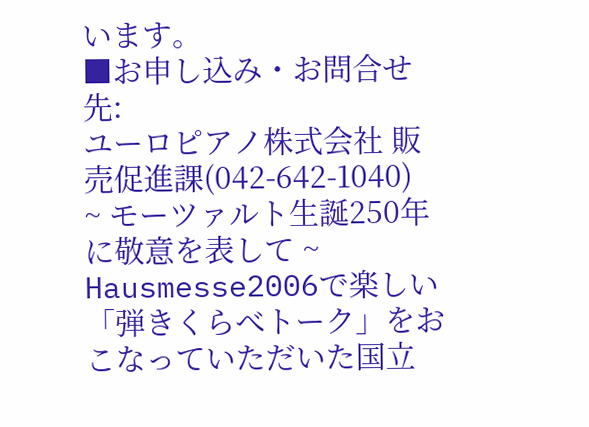います。
■お申し込み・お問合せ先:
ユーロピアノ株式会社 販売促進課(042-642-1040)
~ モーツァルト生誕250年に敬意を表して ~
Hausmesse2006で楽しい「弾きくらべトーク」をおこなっていただいた国立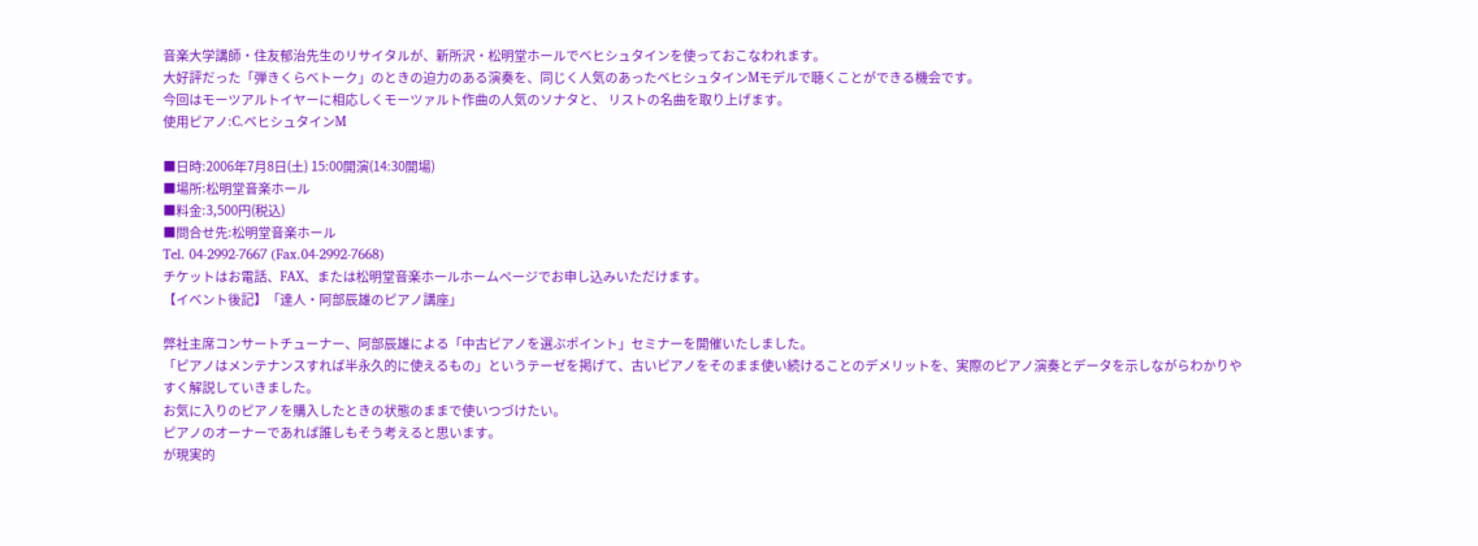音楽大学講師・住友郁治先生のリサイタルが、新所沢・松明堂ホールでベヒシュタインを使っておこなわれます。
大好評だった「弾きくらべトーク」のときの迫力のある演奏を、同じく人気のあったベヒシュタインMモデルで聴くことができる機会です。
今回はモーツアルトイヤーに相応しくモーツァルト作曲の人気のソナタと、 リストの名曲を取り上げます。
使用ピアノ:C.ベヒシュタインM

■日時:2006年7月8日(土) 15:00開演(14:30開場)
■場所:松明堂音楽ホール
■料金:3,500円(税込)
■問合せ先:松明堂音楽ホール
Tel. 04-2992-7667 (Fax.04-2992-7668)
チケットはお電話、FAX、または松明堂音楽ホールホームページでお申し込みいただけます。
【イベント後記】「達人・阿部辰雄のピアノ講座」

弊社主席コンサートチューナー、阿部辰雄による「中古ピアノを選ぶポイント」セミナーを開催いたしました。
「ピアノはメンテナンスすれば半永久的に使えるもの」というテーゼを掲げて、古いピアノをそのまま使い続けることのデメリットを、実際のピアノ演奏とデータを示しながらわかりやすく解説していきました。
お気に入りのピアノを購入したときの状態のままで使いつづけたい。
ピアノのオーナーであれば誰しもそう考えると思います。
が現実的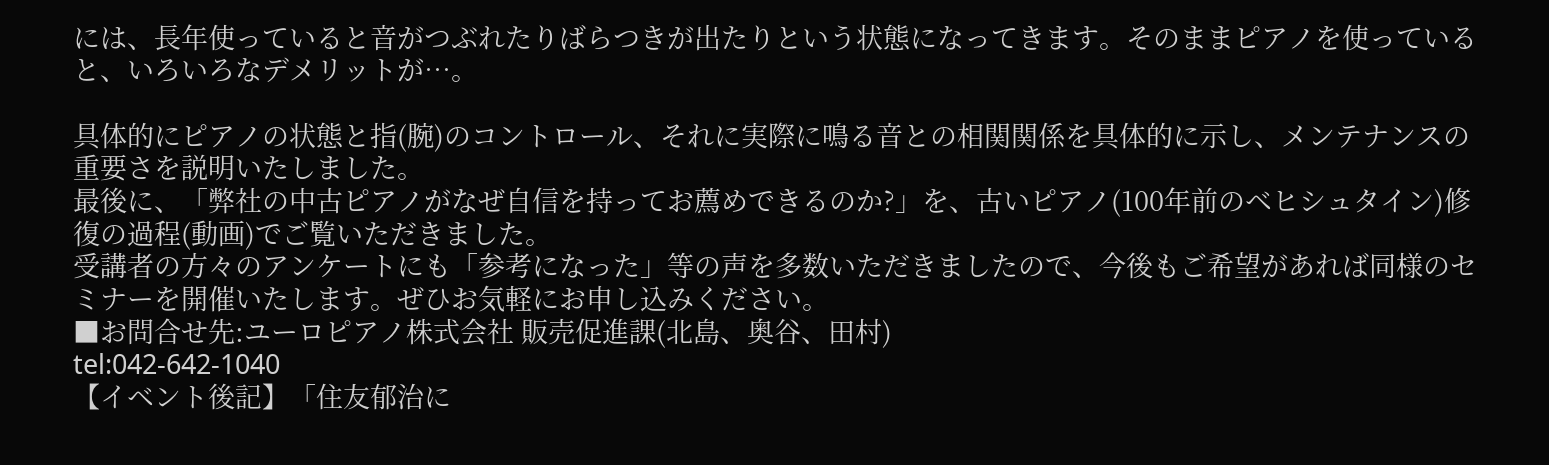には、長年使っていると音がつぶれたりばらつきが出たりという状態になってきます。そのままピアノを使っていると、いろいろなデメリットが…。

具体的にピアノの状態と指(腕)のコントロール、それに実際に鳴る音との相関関係を具体的に示し、メンテナンスの重要さを説明いたしました。
最後に、「弊社の中古ピアノがなぜ自信を持ってお薦めできるのか?」を、古いピアノ(100年前のベヒシュタイン)修復の過程(動画)でご覧いただきました。
受講者の方々のアンケートにも「参考になった」等の声を多数いただきましたので、今後もご希望があれば同様のセミナーを開催いたします。ぜひお気軽にお申し込みください。
■お問合せ先:ユーロピアノ株式会社 販売促進課(北島、奥谷、田村)
tel:042-642-1040
【イベント後記】「住友郁治に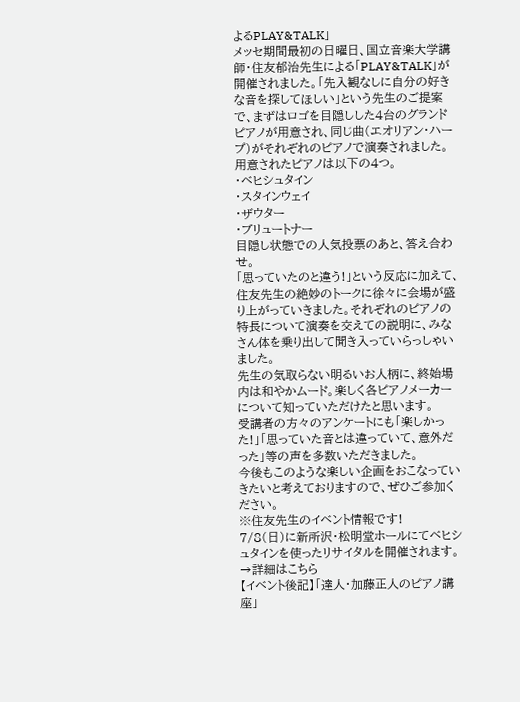よるPLAY&TALK」
メッセ期間最初の日曜日、国立音楽大学講師・住友郁治先生による「PLAY&TALK」が開催されました。「先入観なしに自分の好きな音を探してほしい」という先生のご提案で、まずはロゴを目隠しした4台のグランドピアノが用意され、同じ曲(エオリアン・ハープ)がそれぞれのピアノで演奏されました。用意されたピアノは以下の4つ。
・ベヒシュタイン
・スタインウェイ
・ザウター
・ブリュートナー
目隠し状態での人気投票のあと、答え合わせ。
「思っていたのと違う!」という反応に加えて、住友先生の絶妙のトークに徐々に会場が盛り上がっていきました。それぞれのピアノの特長について演奏を交えての説明に、みなさん体を乗り出して聞き入っていらっしゃいました。
先生の気取らない明るいお人柄に、終始場内は和やかムード。楽しく各ピアノメーカーについて知っていただけたと思います。
受講者の方々のアンケートにも「楽しかった!」「思っていた音とは違っていて、意外だった」等の声を多数いただきました。
今後もこのような楽しい企画をおこなっていきたいと考えておりますので、ぜひご参加ください。
※住友先生のイベント情報です!
7/8(日)に新所沢・松明堂ホールにてベヒシュタインを使ったリサイタルを開催されます。
→詳細はこちら
【イベント後記】「達人・加藤正人のピアノ講座」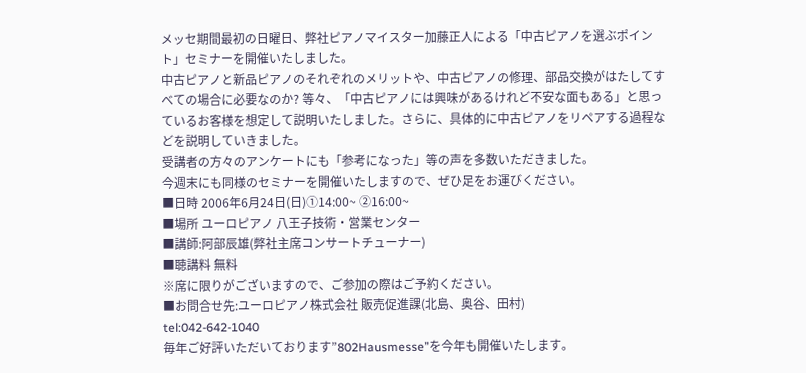メッセ期間最初の日曜日、弊社ピアノマイスター加藤正人による「中古ピアノを選ぶポイント」セミナーを開催いたしました。
中古ピアノと新品ピアノのそれぞれのメリットや、中古ピアノの修理、部品交換がはたしてすべての場合に必要なのか? 等々、「中古ピアノには興味があるけれど不安な面もある」と思っているお客様を想定して説明いたしました。さらに、具体的に中古ピアノをリペアする過程などを説明していきました。
受講者の方々のアンケートにも「参考になった」等の声を多数いただきました。
今週末にも同様のセミナーを開催いたしますので、ぜひ足をお運びください。
■日時 2006年6月24日(日)①14:00~ ②16:00~
■場所 ユーロピアノ 八王子技術・営業センター
■講師:阿部辰雄(弊社主席コンサートチューナー)
■聴講料 無料
※席に限りがございますので、ご参加の際はご予約ください。
■お問合せ先:ユーロピアノ株式会社 販売促進課(北島、奥谷、田村)
tel:042-642-1040
毎年ご好評いただいております”802Hausmesse”を今年も開催いたします。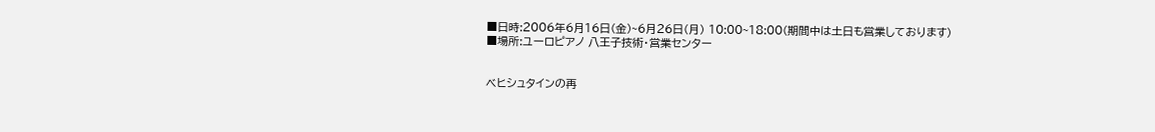■日時:2006年6月16日(金)~6月26日(月) 10:00~18:00(期間中は土日も営業しております)
■場所:ユーロピアノ 八王子技術・営業センター


ベヒシュタインの再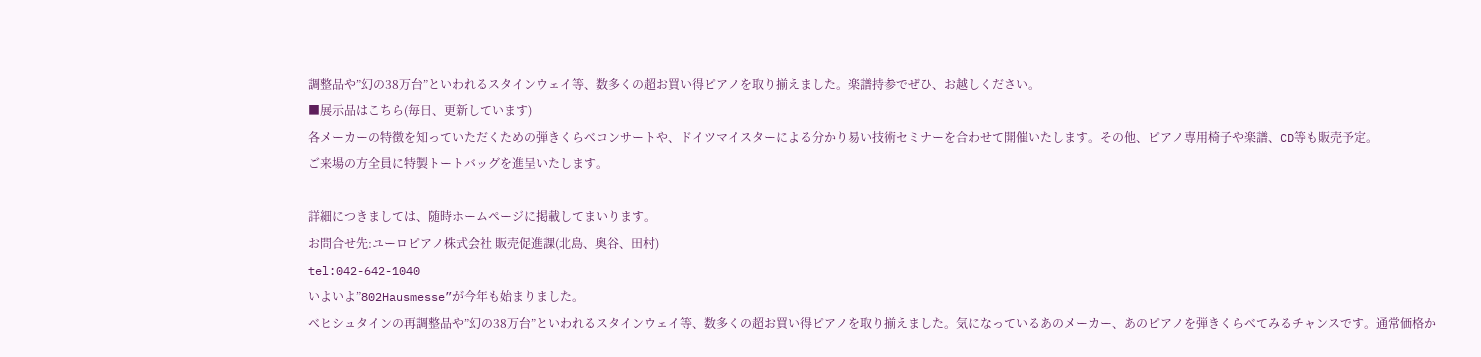調整品や”幻の38万台”といわれるスタインウェイ等、数多くの超お買い得ピアノを取り揃えました。楽譜持参でぜひ、お越しください。
■展示品はこちら(毎日、更新しています)
各メーカーの特徴を知っていただくための弾きくらべコンサートや、ドイツマイスターによる分かり易い技術セミナーを合わせて開催いたします。その他、ピアノ専用椅子や楽譜、CD等も販売予定。
ご来場の方全員に特製トートバッグを進呈いたします。

詳細につきましては、随時ホームページに掲載してまいります。
お問合せ先:ユーロピアノ株式会社 販売促進課(北島、奥谷、田村)
tel:042-642-1040
いよいよ”802Hausmesse”が今年も始まりました。
ベヒシュタインの再調整品や”幻の38万台”といわれるスタインウェイ等、数多くの超お買い得ピアノを取り揃えました。気になっているあのメーカー、あのピアノを弾きくらべてみるチャンスです。通常価格か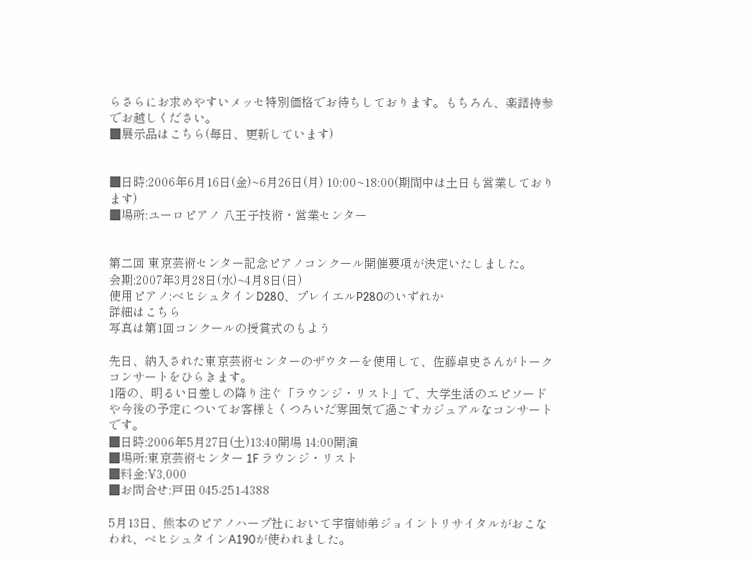らさらにお求めやすいメッセ特別価格でお待ちしております。もちろん、楽譜持参でお越しください。
■展示品はこちら(毎日、更新しています)


■日時:2006年6月16日(金)~6月26日(月) 10:00~18:00(期間中は土日も営業しております)
■場所:ユーロピアノ 八王子技術・営業センター


第二回 東京芸術センター記念ピアノコンクール開催要項が決定いたしました。
会期:2007年3月28日(水)~4月8日(日)
使用ピアノ:ベヒシュタインD280、プレイエルP280のいずれか
詳細はこちら
写真は第1回コンクールの授賞式のもよう

先日、納入された東京芸術センターのザウターを使用して、佐藤卓史さんがトークコンサートをひらきます。
1階の、明るい日差しの降り注ぐ「ラウンジ・リスト」で、大学生活のエピソードや今後の予定についてお客様とくつろいだ雰囲気で過ごすカジュアルなコンサートです。
■日時:2006年5月27日(土)13:40開場 14:00開演
■場所:東京芸術センター 1F ラウンジ・リスト
■料金:¥3,000
■お問合せ:戸田 045-251-4388

5月13日、熊本のピアノハープ社において宇宿姉弟ジョイントリサイタルがおこなわれ、ベヒシュタインA190が使われました。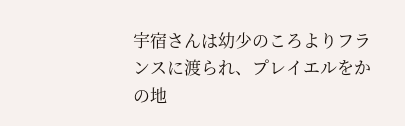宇宿さんは幼少のころよりフランスに渡られ、プレイエルをかの地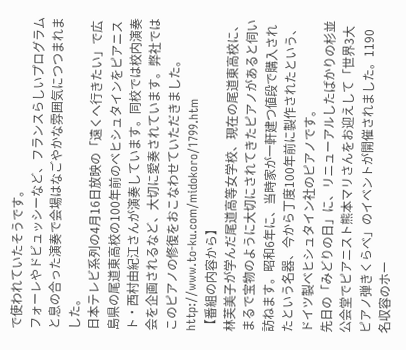で使われていたそうです。
フォーレやドビュッシーなど、フランスらしいプログラムと息の合った演奏で会場はなごやかな雰囲気につつまれました。
日本テレビ系列の4月16日放映の「遠くへ行きたい」で広島県の尾道東高校の100年前のベヒシュタインをピアニスト・西村由紀江さんが演奏しています。同校では校内演奏会を企画されるなど、大切に愛奏されています。弊社ではこのピアノの修復をおこなわせていただきました。
http://www.to-ku.com/midokoro/1799.htm
【番組の内容から】
林芙美子が学んだ尾道高等女学校、現在の尾道東高校に、まるで宝物のように大切にされてきたピアノがあると伺い訪ねます。昭和6年に、当時家が一軒建つ値段で購入されたという名器、今から丁度100年前に製作されたという、ドイツ製べヒシュタイン社のピアノです。
先日の「みどりの日」に、リニューアルしたばかりの杉並公会堂でピアニスト熊本マリさんをお迎えして「世界3大ピアノ弾きくらべ」のイベントが開催されました。1190名収容のホー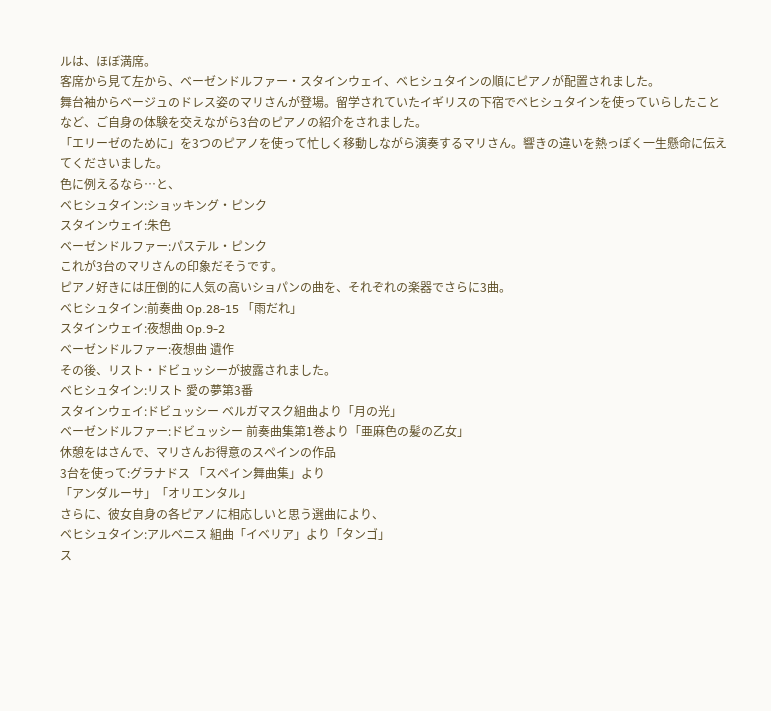ルは、ほぼ満席。
客席から見て左から、ベーゼンドルファー・スタインウェイ、ベヒシュタインの順にピアノが配置されました。
舞台袖からベージュのドレス姿のマリさんが登場。留学されていたイギリスの下宿でベヒシュタインを使っていらしたことなど、ご自身の体験を交えながら3台のピアノの紹介をされました。
「エリーゼのために」を3つのピアノを使って忙しく移動しながら演奏するマリさん。響きの違いを熱っぽく一生懸命に伝えてくださいました。
色に例えるなら…と、
ベヒシュタイン:ショッキング・ピンク
スタインウェイ:朱色
ベーゼンドルファー:パステル・ピンク
これが3台のマリさんの印象だそうです。
ピアノ好きには圧倒的に人気の高いショパンの曲を、それぞれの楽器でさらに3曲。
ベヒシュタイン:前奏曲 Op.28-15 「雨だれ」
スタインウェイ:夜想曲 Op.9-2
ベーゼンドルファー:夜想曲 遺作
その後、リスト・ドビュッシーが披露されました。
ベヒシュタイン:リスト 愛の夢第3番
スタインウェイ:ドビュッシー ベルガマスク組曲より「月の光」
ベーゼンドルファー:ドビュッシー 前奏曲集第1巻より「亜麻色の髪の乙女」
休憩をはさんで、マリさんお得意のスペインの作品
3台を使って:グラナドス 「スペイン舞曲集」より
「アンダルーサ」「オリエンタル」
さらに、彼女自身の各ピアノに相応しいと思う選曲により、
ベヒシュタイン:アルベニス 組曲「イベリア」より「タンゴ」
ス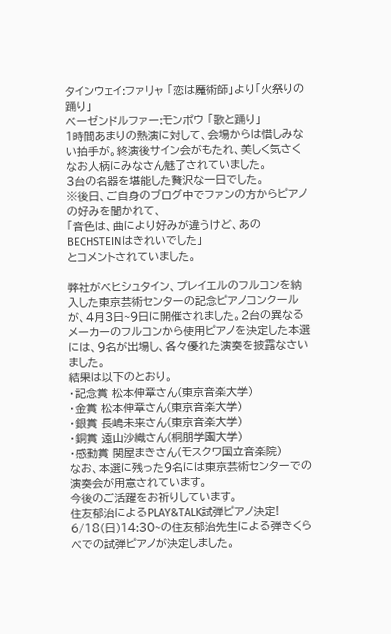タインウェイ:ファリャ 「恋は魔術師」より「火祭りの踊り」
ベーゼンドルファー:モンポウ 「歌と踊り」
1時間あまりの熱演に対して、会場からは惜しみない拍手が。終演後サイン会がもたれ、美しく気さくなお人柄にみなさん魅了されていました。
3台の名器を堪能した贅沢な一日でした。
※後日、ご自身のブログ中でファンの方からピアノの好みを聞かれて、
「音色は、曲により好みが違うけど、あのBECHSTEINはきれいでした」
とコメントされていました。

弊社がベヒシュタイン、プレイエルのフルコンを納入した東京芸術センターの記念ピアノコンクールが、4月3日~9日に開催されました。2台の異なるメーカーのフルコンから使用ピアノを決定した本選には、9名が出場し、各々優れた演奏を披露なさいました。
結果は以下のとおり。
・記念賞 松本伸章さん(東京音楽大学)
・金賞 松本伸章さん(東京音楽大学)
・銀賞 長嶋未来さん(東京音楽大学)
・銅賞 遠山沙織さん(桐朋学園大学)
・感動賞 関屋まきさん(モスクワ国立音楽院)
なお、本選に残った9名には東京芸術センターでの演奏会が用意されています。
今後のご活躍をお祈りしています。
住友郁治によるPLAY&TALK試弾ピアノ決定!
6/18(日)14:30~の住友郁治先生による弾きくらべでの試弾ピアノが決定しました。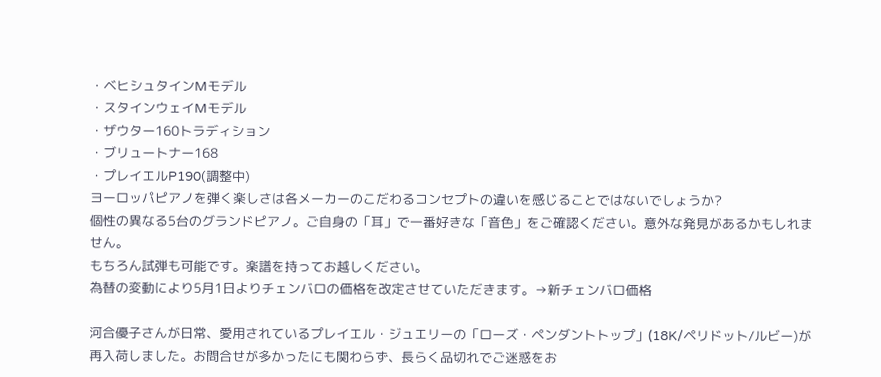・ベヒシュタインMモデル
・スタインウェイMモデル
・ザウター160トラディション
・ブリュートナー168
・プレイエルP190(調整中)
ヨーロッパピアノを弾く楽しさは各メーカーのこだわるコンセプトの違いを感じることではないでしょうか?
個性の異なる5台のグランドピアノ。ご自身の「耳」で一番好きな「音色」をご確認ください。意外な発見があるかもしれません。
もちろん試弾も可能です。楽譜を持ってお越しください。
為替の変動により5月1日よりチェンバロの価格を改定させていただきます。→新チェンバロ価格

河合優子さんが日常、愛用されているプレイエル・ジュエリーの「ローズ・ペンダントトップ」(18K/ペリドット/ルビー)が再入荷しました。お問合せが多かったにも関わらず、長らく品切れでご迷惑をお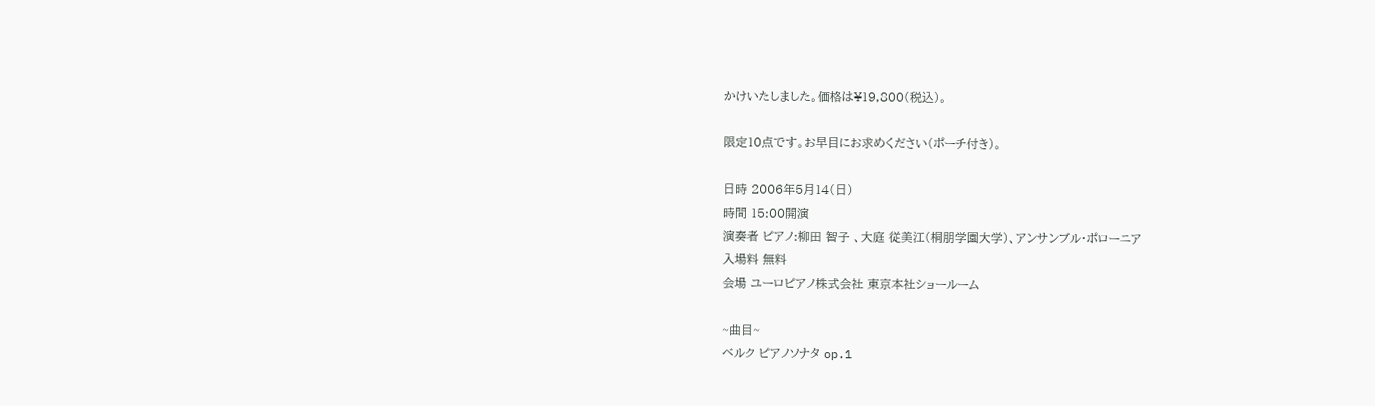かけいたしました。価格は¥19,800(税込)。

限定10点です。お早目にお求めください(ポーチ付き)。

日時 2006年5月14(日)
時間 15:00開演
演奏者 ピアノ:柳田 智子 、大庭 従美江(桐朋学園大学)、アンサンブル・ポローニア
入場料 無料
会場 ユーロピアノ株式会社 東京本社ショールーム

~曲目~
ベルク ピアノソナタ op.1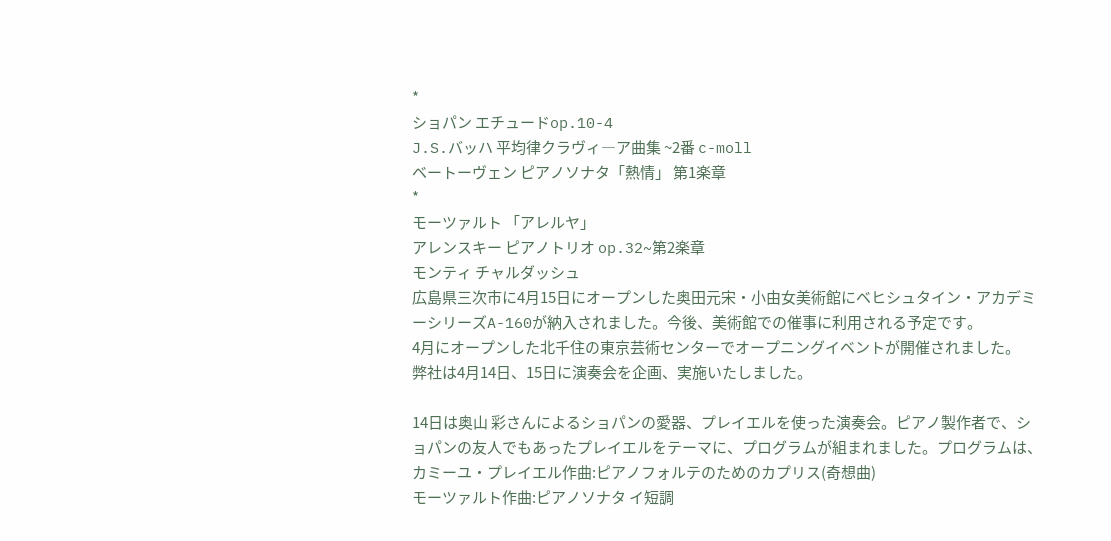*
ショパン エチュードop.10-4
J.S.バッハ 平均律クラヴィ―ア曲集 ~2番 c-moll
ベートーヴェン ピアノソナタ「熱情」 第1楽章
*
モーツァルト 「アレルヤ」
アレンスキー ピアノトリオ op.32~第2楽章
モンティ チャルダッシュ
広島県三次市に4月15日にオープンした奥田元宋・小由女美術館にベヒシュタイン・アカデミーシリーズA-160が納入されました。今後、美術館での催事に利用される予定です。
4月にオープンした北千住の東京芸術センターでオープニングイベントが開催されました。
弊社は4月14日、15日に演奏会を企画、実施いたしました。

14日は奥山 彩さんによるショパンの愛器、プレイエルを使った演奏会。ピアノ製作者で、ショパンの友人でもあったプレイエルをテーマに、プログラムが組まれました。プログラムは、
カミーユ・プレイエル作曲:ピアノフォルテのためのカプリス(奇想曲)
モーツァルト作曲:ピアノソナタ イ短調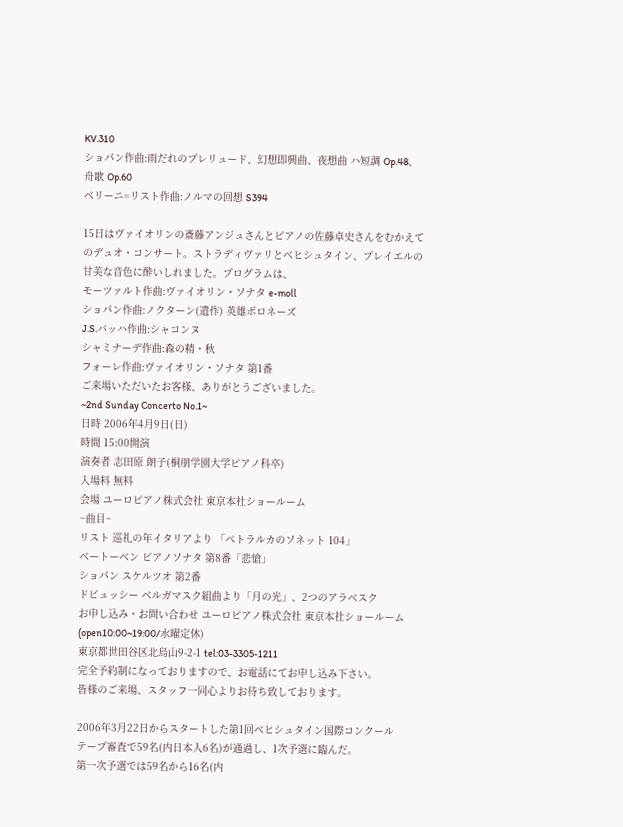KV.310
ショパン作曲:雨だれのプレリュード、幻想即興曲、夜想曲 ハ短調 Op.48、舟歌 Op.60
ベリーニ=リスト作曲:ノルマの回想 S394

15日はヴァイオリンの斎藤アンジュさんとピアノの佐藤卓史さんをむかえてのデュオ・コンサート。ストラディヴァリとベヒシュタイン、プレイエルの甘美な音色に酔いしれました。プログラムは、
モーツァルト作曲:ヴァイオリン・ソナタ e-moll
ショパン作曲:ノクターン(遺作) 英雄ポロネーズ
J.S.バッハ作曲:シャコンヌ
シャミナーデ作曲:森の精・秋
フォーレ作曲:ヴァイオリン・ソナタ 第1番
ご来場いただいたお客様、ありがとうございました。
~2nd Sunday Concerto No.1~
日時 2006年4月9日(日)
時間 15:00開演
演奏者 志田原 朗子(桐朋学園大学ピアノ科卒)
入場料 無料
会場 ユーロピアノ株式会社 東京本社ショールーム
~曲目~
リスト 巡礼の年イタリアより 「ペトラルカのソネット 104」
ベートーベン ピアノソナタ 第8番「悲愴」
ショパン スケルツオ 第2番
ドビュッシー ベルガマスク組曲より「月の光」、2つのアラベスク
お申し込み・お問い合わせ ユーロピアノ株式会社 東京本社ショールーム
(open10:00~19:00/水曜定休)
東京都世田谷区北烏山9-2-1 tel:03-3305-1211
完全予約制になっておりますので、お電話にてお申し込み下さい。
皆様のご来場、スタッフ一同心よりお待ち致しております。

2006年3月22日からスタートした第1回ベヒシュタイン国際コンクール
テープ審査で59名(内日本人6名)が通過し、1次予選に臨んだ。
第一次予選では59名から16名(内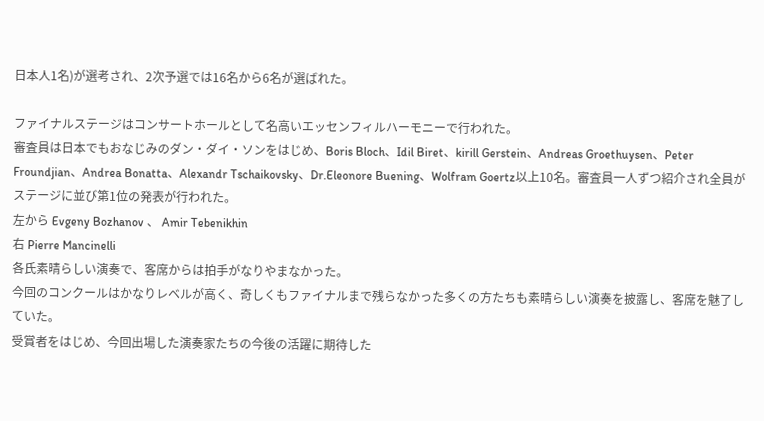日本人1名)が選考され、2次予選では16名から6名が選ばれた。

ファイナルステージはコンサートホールとして名高いエッセンフィルハーモニーで行われた。
審査員は日本でもおなじみのダン・ダイ・ソンをはじめ、Boris Bloch、Idil Biret、kirill Gerstein、Andreas Groethuysen、Peter Froundjian、Andrea Bonatta、Alexandr Tschaikovsky、Dr.Eleonore Buening、Wolfram Goertz以上10名。審査員一人ずつ紹介され全員がステージに並び第1位の発表が行われた。
左から Evgeny Bozhanov 、 Amir Tebenikhin
右 Pierre Mancinelli
各氏素晴らしい演奏で、客席からは拍手がなりやまなかった。
今回のコンクールはかなりレベルが高く、奇しくもファイナルまで残らなかった多くの方たちも素晴らしい演奏を披露し、客席を魅了していた。
受賞者をはじめ、今回出場した演奏家たちの今後の活躍に期待した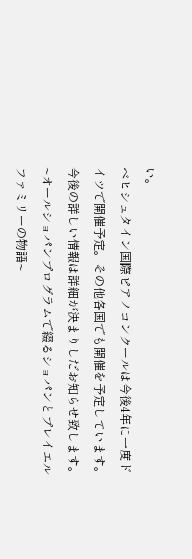い。
ベヒシュタイン国際ピアノコンクールは今後4年に一度ドイツで開催予定。その他各国でも開催を予定しています。今後の詳しい情報は詳細が決まりしだお知らせ致します。
~オールショパンプログラムで綴るショパンとプレイエルファミリーの物語~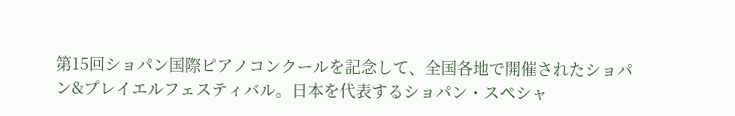第15回ショパン国際ピアノコンクールを記念して、全国各地で開催されたショパン&プレイエルフェスティバル。日本を代表するショパン・スペシャ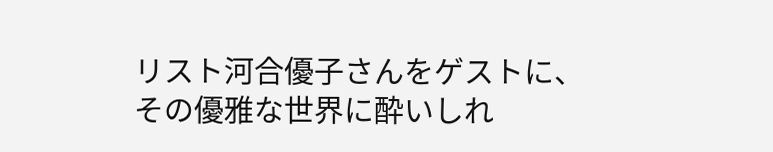リスト河合優子さんをゲストに、その優雅な世界に酔いしれ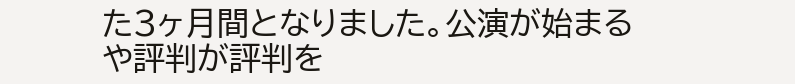た3ヶ月間となりました。公演が始まるや評判が評判を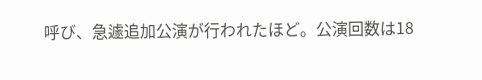呼び、急遽追加公演が行われたほど。公演回数は18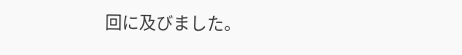回に及びました。